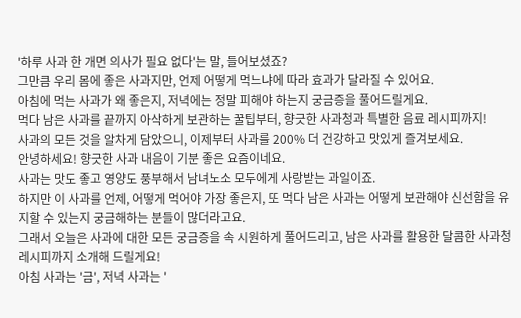'하루 사과 한 개면 의사가 필요 없다'는 말, 들어보셨죠?
그만큼 우리 몸에 좋은 사과지만, 언제 어떻게 먹느냐에 따라 효과가 달라질 수 있어요.
아침에 먹는 사과가 왜 좋은지, 저녁에는 정말 피해야 하는지 궁금증을 풀어드릴게요.
먹다 남은 사과를 끝까지 아삭하게 보관하는 꿀팁부터, 향긋한 사과청과 특별한 음료 레시피까지!
사과의 모든 것을 알차게 담았으니, 이제부터 사과를 200% 더 건강하고 맛있게 즐겨보세요.
안녕하세요! 향긋한 사과 내음이 기분 좋은 요즘이네요.
사과는 맛도 좋고 영양도 풍부해서 남녀노소 모두에게 사랑받는 과일이죠.
하지만 이 사과를 언제, 어떻게 먹어야 가장 좋은지, 또 먹다 남은 사과는 어떻게 보관해야 신선함을 유지할 수 있는지 궁금해하는 분들이 많더라고요.
그래서 오늘은 사과에 대한 모든 궁금증을 속 시원하게 풀어드리고, 남은 사과를 활용한 달콤한 사과청 레시피까지 소개해 드릴게요!
아침 사과는 '금', 저녁 사과는 '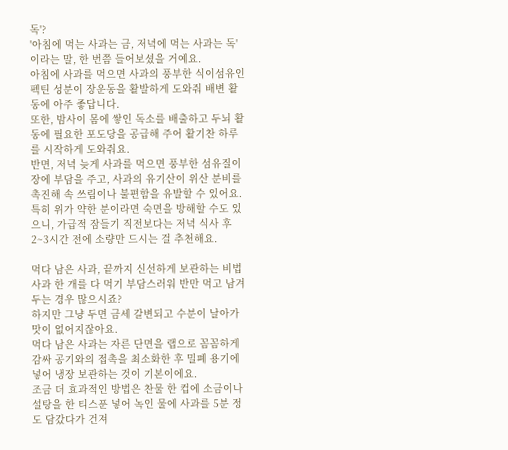독'?
'아침에 먹는 사과는 금, 저녁에 먹는 사과는 독'이라는 말, 한 번쯤 들어보셨을 거예요.
아침에 사과를 먹으면 사과의 풍부한 식이섬유인 펙틴 성분이 장운동을 활발하게 도와줘 배변 활동에 아주 좋답니다.
또한, 밤사이 몸에 쌓인 독소를 배출하고 두뇌 활동에 필요한 포도당을 공급해 주어 활기찬 하루를 시작하게 도와줘요.
반면, 저녁 늦게 사과를 먹으면 풍부한 섬유질이 장에 부담을 주고, 사과의 유기산이 위산 분비를 촉진해 속 쓰림이나 불편함을 유발할 수 있어요.
특히 위가 약한 분이라면 숙면을 방해할 수도 있으니, 가급적 잠들기 직전보다는 저녁 식사 후 2~3시간 전에 소량만 드시는 걸 추천해요.

먹다 남은 사과, 끝까지 신선하게 보관하는 비법
사과 한 개를 다 먹기 부담스러워 반만 먹고 남겨두는 경우 많으시죠?
하지만 그냥 두면 금세 갈변되고 수분이 날아가 맛이 없어지잖아요.
먹다 남은 사과는 자른 단면을 랩으로 꼼꼼하게 감싸 공기와의 접촉을 최소화한 후 밀폐 용기에 넣어 냉장 보관하는 것이 기본이에요.
조금 더 효과적인 방법은 찬물 한 컵에 소금이나 설탕을 한 티스푼 넣어 녹인 물에 사과를 5분 정도 담갔다가 건져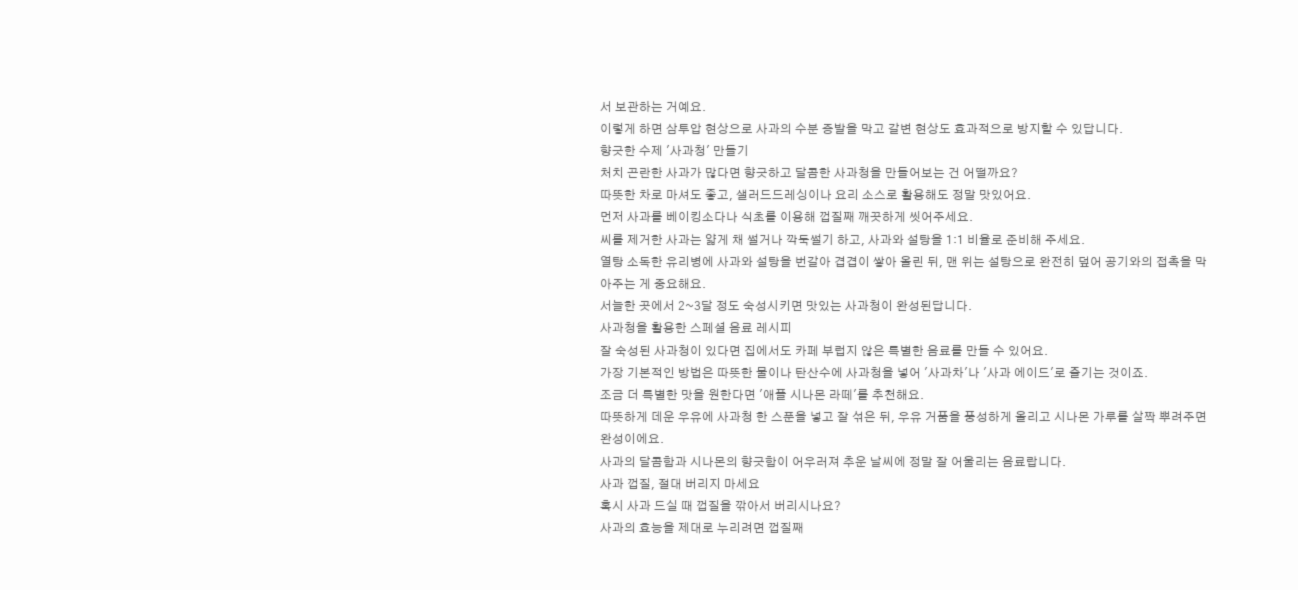서 보관하는 거예요.
이렇게 하면 삼투압 현상으로 사과의 수분 증발을 막고 갈변 현상도 효과적으로 방지할 수 있답니다.
향긋한 수제 '사과청' 만들기
처치 곤란한 사과가 많다면 향긋하고 달콤한 사과청을 만들어보는 건 어떨까요?
따뜻한 차로 마셔도 좋고, 샐러드드레싱이나 요리 소스로 활용해도 정말 맛있어요.
먼저 사과를 베이킹소다나 식초를 이용해 껍질째 깨끗하게 씻어주세요.
씨를 제거한 사과는 얇게 채 썰거나 깍둑썰기 하고, 사과와 설탕을 1:1 비율로 준비해 주세요.
열탕 소독한 유리병에 사과와 설탕을 번갈아 겹겹이 쌓아 올린 뒤, 맨 위는 설탕으로 완전히 덮어 공기와의 접촉을 막아주는 게 중요해요.
서늘한 곳에서 2~3달 정도 숙성시키면 맛있는 사과청이 완성된답니다.
사과청을 활용한 스페셜 음료 레시피
잘 숙성된 사과청이 있다면 집에서도 카페 부럽지 않은 특별한 음료를 만들 수 있어요.
가장 기본적인 방법은 따뜻한 물이나 탄산수에 사과청을 넣어 '사과차'나 '사과 에이드'로 즐기는 것이죠.
조금 더 특별한 맛을 원한다면 '애플 시나몬 라떼'를 추천해요.
따뜻하게 데운 우유에 사과청 한 스푼을 넣고 잘 섞은 뒤, 우유 거품을 풍성하게 올리고 시나몬 가루를 살짝 뿌려주면 완성이에요.
사과의 달콤함과 시나몬의 향긋함이 어우러져 추운 날씨에 정말 잘 어울리는 음료랍니다.
사과 껍질, 절대 버리지 마세요
혹시 사과 드실 때 껍질을 깎아서 버리시나요?
사과의 효능을 제대로 누리려면 껍질째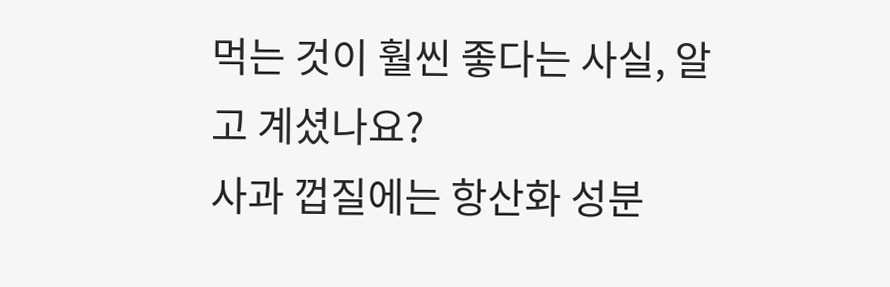먹는 것이 훨씬 좋다는 사실, 알고 계셨나요?
사과 껍질에는 항산화 성분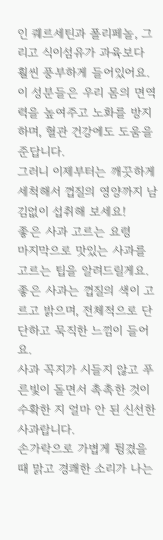인 퀘르세틴과 폴리페놀, 그리고 식이섬유가 과육보다 훨씬 풍부하게 들어있어요.
이 성분들은 우리 몸의 면역력을 높여주고 노화를 방지하며, 혈관 건강에도 도움을 준답니다.
그러니 이제부터는 깨끗하게 세척해서 껍질의 영양까지 남김없이 섭취해 보세요!
좋은 사과 고르는 요령
마지막으로 맛있는 사과를 고르는 팁을 알려드릴게요.
좋은 사과는 껍질의 색이 고르고 밝으며, 전체적으로 단단하고 묵직한 느낌이 들어요.
사과 꼭지가 시들지 않고 푸른빛이 돌면서 촉촉한 것이 수확한 지 얼마 안 된 신선한 사과랍니다.
손가락으로 가볍게 튕겼을 때 맑고 경쾌한 소리가 나는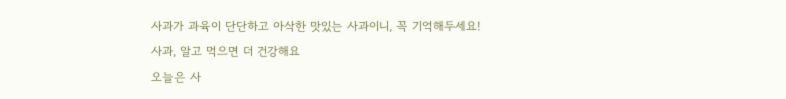사과가 과육이 단단하고 아삭한 맛있는 사과이니, 꼭 기억해두세요!
사과, 알고 먹으면 더 건강해요
오늘은 사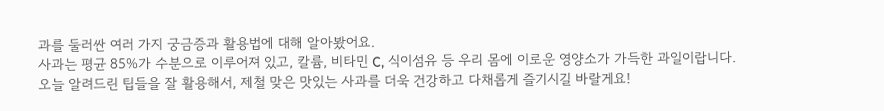과를 둘러싼 여러 가지 궁금증과 활용법에 대해 알아봤어요.
사과는 평균 85%가 수분으로 이루어져 있고, 칼륨, 비타민 C, 식이섬유 등 우리 몸에 이로운 영양소가 가득한 과일이랍니다.
오늘 알려드린 팁들을 잘 활용해서, 제철 맞은 맛있는 사과를 더욱 건강하고 다채롭게 즐기시길 바랄게요!